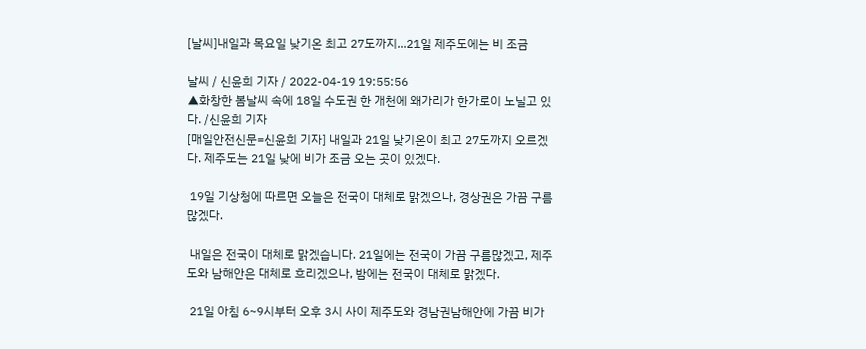[날씨]내일과 목요일 낮기온 최고 27도까지...21일 제주도에는 비 조금

날씨 / 신윤희 기자 / 2022-04-19 19:55:56
▲화창한 봄날씨 속에 18일 수도권 한 개천에 왜가리가 한가로이 노닐고 있다. /신윤희 기자
[매일안전신문=신윤희 기자] 내일과 21일 낮기온이 최고 27도까지 오르겠다. 제주도는 21일 낮에 비가 조금 오는 곳이 있겠다.

 19일 기상청에 따르면 오늘은 전국이 대체로 맑겠으나, 경상권은 가끔 구름많겠다.

 내일은 전국이 대체로 맑겠습니다. 21일에는 전국이 가끔 구름많겠고, 제주도와 남해안은 대체로 흐리겠으나, 밤에는 전국이 대체로 맑겠다.

 21일 아침 6~9시부터 오후 3시 사이 제주도와 경남권남해안에 가끔 비가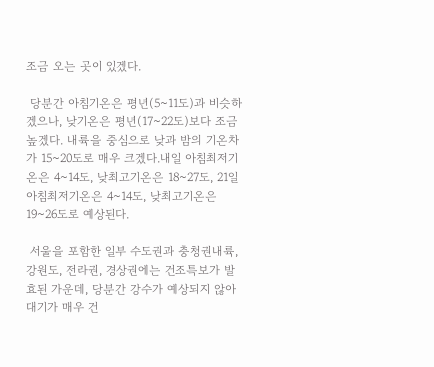조금 오는 곳이 있겠다.

 당분간 아침기온은 평년(5~11도)과 비슷하겠으나, 낮기온은 평년(17~22도)보다 조금 높겠다. 내륙을 중심으로 낮과 밤의 기온차가 15~20도로 매우 크겠다.내일 아침최저기온은 4~14도, 낮최고기온은 18~27도, 21일 아침최저기온은 4~14도, 낮최고기온은 19~26도로 예상된다.

 서울을 포함한 일부 수도권과 충청권내륙, 강원도, 전라권, 경상권에는 건조특보가 발효된 가운데, 당분간 강수가 예상되지 않아 대기가 매우 건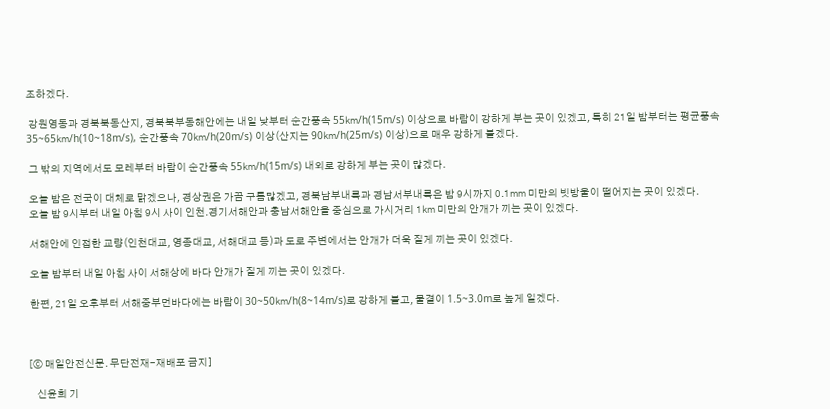조하겠다.

 강원영동과 경북북동산지, 경북북부동해안에는 내일 낮부터 순간풍속 55㎞/h(15m/s) 이상으로 바람이 강하게 부는 곳이 있겠고, 특히 21일 밤부터는 평균풍속 35~65㎞/h(10~18m/s), 순간풍속 70㎞/h(20m/s) 이상(산지는 90㎞/h(25m/s) 이상)으로 매우 강하게 불겠다.

 그 밖의 지역에서도 모레부터 바람이 순간풍속 55㎞/h(15m/s) 내외로 강하게 부는 곳이 많겠다.

 오늘 밤은 전국이 대체로 맑겠으나, 경상권은 가끔 구름많겠고, 경북남부내륙과 경남서부내륙은 밤 9시까지 0.1㎜ 미만의 빗방울이 떨어지는 곳이 있겠다.
 오늘 밤 9시부터 내일 아침 9시 사이 인천.경기서해안과 충남서해안을 중심으로 가시거리 1㎞ 미만의 안개가 끼는 곳이 있겠다.

 서해안에 인접한 교량(인천대교, 영종대교, 서해대교 등)과 도로 주변에서는 안개가 더욱 짙게 끼는 곳이 있겠다.

 오늘 밤부터 내일 아침 사이 서해상에 바다 안개가 짙게 끼는 곳이 있겠다.

 한편, 21일 오후부터 서해중부먼바다에는 바람이 30~50㎞/h(8~14m/s)로 강하게 불고, 물결이 1.5~3.0m로 높게 일겠다.



[ⓒ 매일안전신문. 무단전재-재배포 금지]

    신윤희 기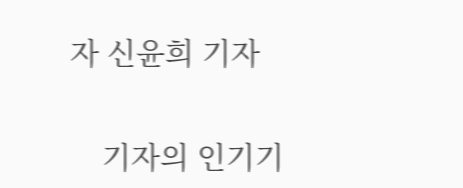자 신윤희 기자

    기자의 인기기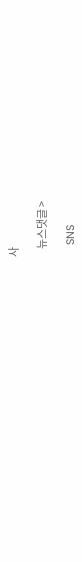사

    뉴스댓글 >

    SNS